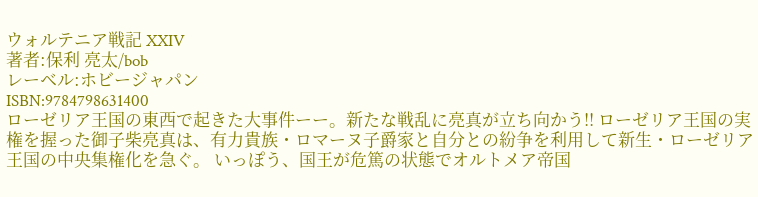ウォルテニア戦記 XXIV
著者:保利 亮太/bob
レーベル:ホビージャパン
ISBN:9784798631400
ローゼリア王国の東西で起きた大事件ーー。新たな戦乱に亮真が立ち向かう!! ローゼリア王国の実権を握った御子柴亮真は、有力貴族・ロマーヌ子爵家と自分との紛争を利用して新生・ローゼリア王国の中央集権化を急ぐ。 いっぽう、国王が危篤の状態でオルトメア帝国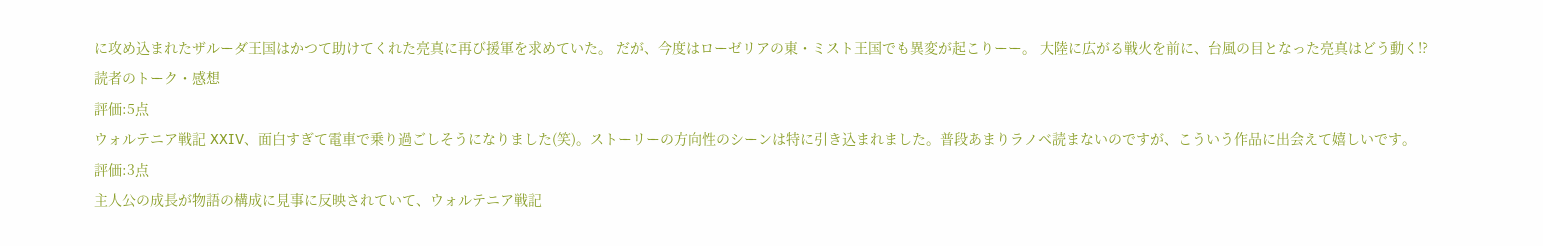に攻め込まれたザルーダ王国はかつて助けてくれた亮真に再び援軍を求めていた。 だが、今度はローゼリアの東・ミスト王国でも異変が起こりーー。 大陸に広がる戦火を前に、台風の目となった亮真はどう動く!?
読者のトーク・感想
評価:5点
ウォルテニア戦記 XXIV、面白すぎて電車で乗り過ごしそうになりました(笑)。ストーリーの方向性のシーンは特に引き込まれました。普段あまりラノベ読まないのですが、こういう作品に出会えて嬉しいです。
評価:3点
主人公の成長が物語の構成に見事に反映されていて、ウォルテニア戦記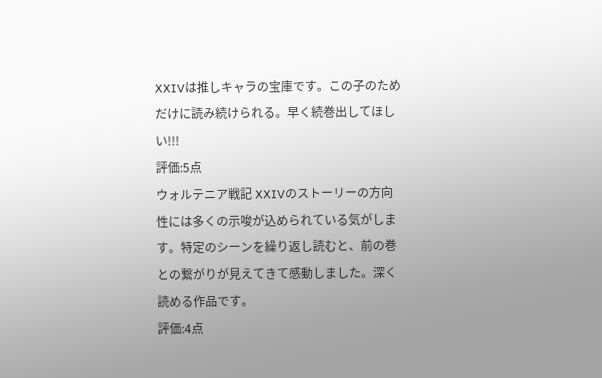XXIVは推しキャラの宝庫です。この子のためだけに読み続けられる。早く続巻出してほしい!!!
評価:5点
ウォルテニア戦記 XXIVのストーリーの方向性には多くの示唆が込められている気がします。特定のシーンを繰り返し読むと、前の巻との繋がりが見えてきて感動しました。深く読める作品です。
評価:4点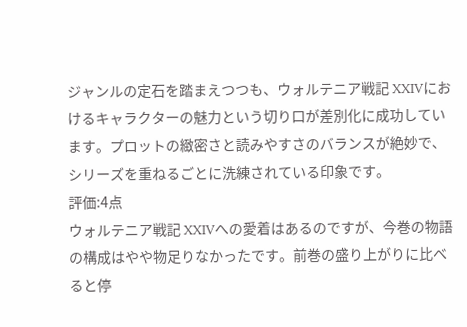ジャンルの定石を踏まえつつも、ウォルテニア戦記 XXIVにおけるキャラクターの魅力という切り口が差別化に成功しています。プロットの緻密さと読みやすさのバランスが絶妙で、シリーズを重ねるごとに洗練されている印象です。
評価:4点
ウォルテニア戦記 XXIVへの愛着はあるのですが、今巻の物語の構成はやや物足りなかったです。前巻の盛り上がりに比べると停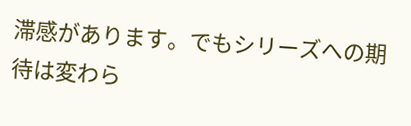滞感があります。でもシリーズへの期待は変わら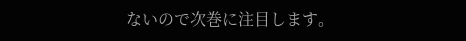ないので次巻に注目します。